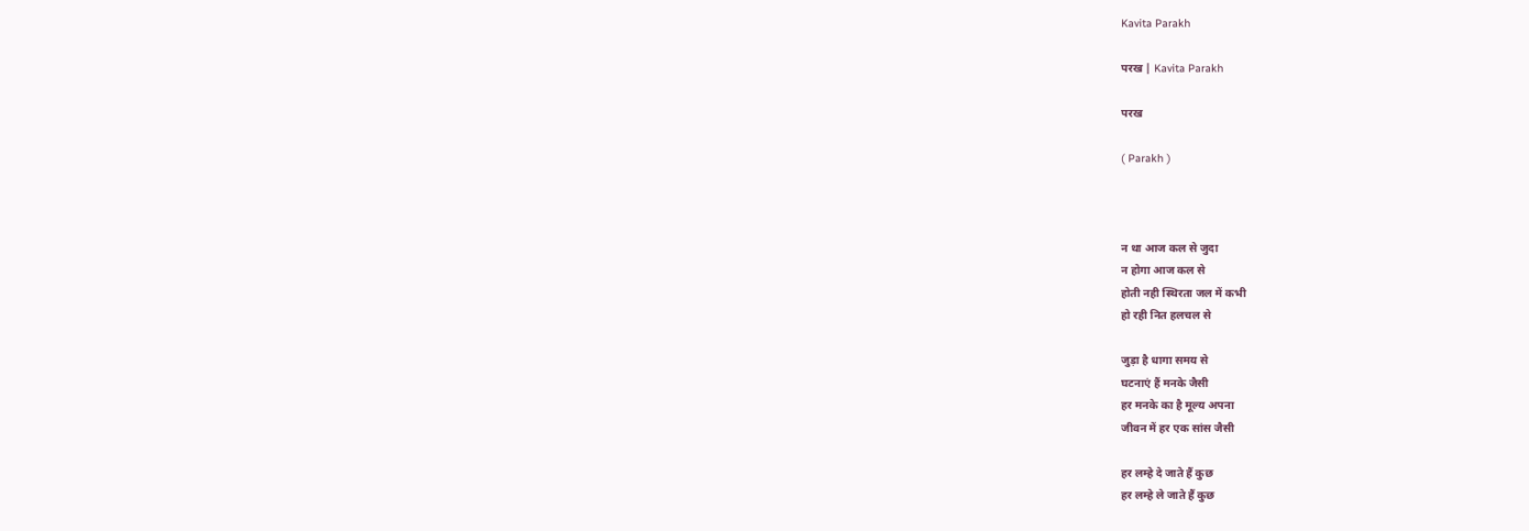Kavita Parakh

परख | Kavita Parakh

परख

( Parakh )



न था आज कल से जुदा
न होगा आज कल से
होती नही स्थिरता जल में कभी
हो रही नित हलचल से

जुड़ा है धागा समय से
घटनाएं हैं मनके जैसी
हर मनके का है मूल्य अपना
जीवन में हर एक सांस जैसी

हर लम्हे दे जाते हैं कुछ
हर लम्हे ले जाते हैं कुछ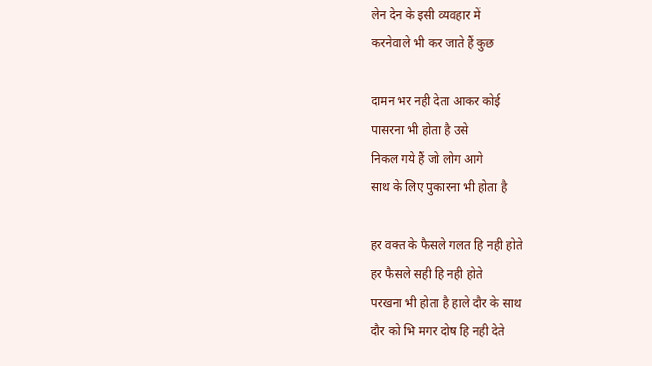लेन देन के इसी व्यवहार में
करनेवाले भी कर जाते हैं कुछ

दामन भर नही देता आकर कोई
पासरना भी होता है उसे
निकल गये हैं जो लोग आगे
साथ के लिए पुकारना भी होता है

हर वक्त के फैसले गलत हि नही होते
हर फैसले सही हि नही होते
परखना भी होता है हाले दौर के साथ
दौर को भि मगर दोष हि नही देते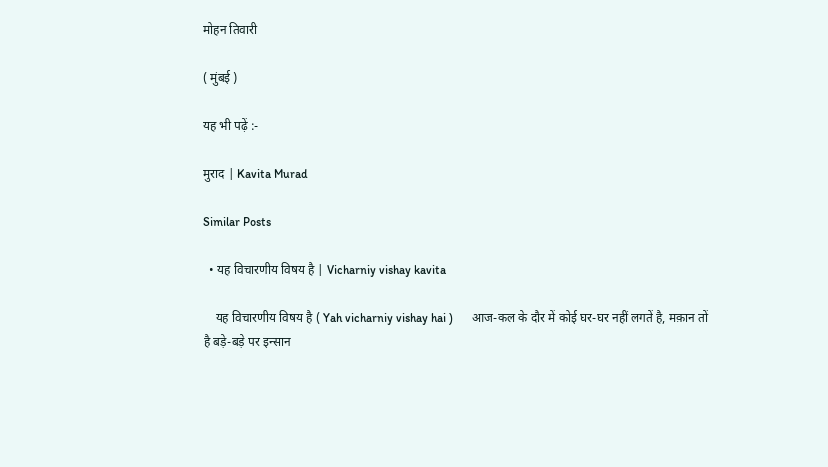मोहन तिवारी

( मुंबई )

यह भी पढ़ें :-

मुराद | Kavita Murad

Similar Posts

  • यह विचारणीय विषय है | Vicharniy vishay kavita

    यह विचारणीय विषय है ( Yah vicharniy vishay hai )      आज-कल के दौर में कोई घर-घर नहीं लगतें है, मक़ान तों है बड़े-बड़े पर इन्सान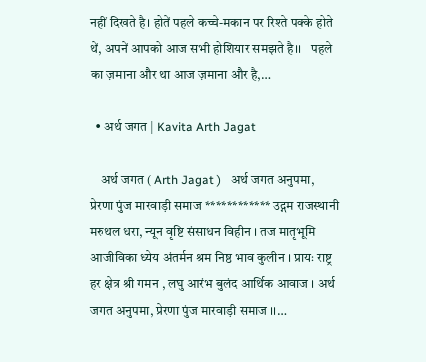नहीं दिखते है। होतें पहले कच्चे-मकान पर रिश्ते पक्के होते थें, अपनें आपको आज सभी होशियार समझते है।।   पहले का ज़माना और था आज ज़माना और है,…

  • अर्थ जगत | Kavita Arth Jagat

    अर्थ जगत ( Arth Jagat )   अर्थ जगत अनुपमा, प्रेरणा पुंज मारवाड़ी समाज ************ उद्गम राजस्थानी मरुथल धरा, न्यून वृष्टि संसाधन विहीन । तज मातृभूमि आजीविका ध्येय अंतर्मन श्रम निष्ठ भाव कुलीन । प्रायः राष्ट्र हर क्षेत्र श्री गमन , लघु आरंभ बुलंद आर्थिक आवाज । अर्थ जगत अनुपमा, प्रेरणा पुंज मारवाड़ी समाज ।।…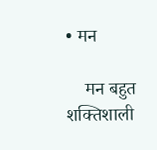• मन

    मन बहुत शक्तिशाली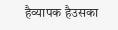हैव्यापक हैउसका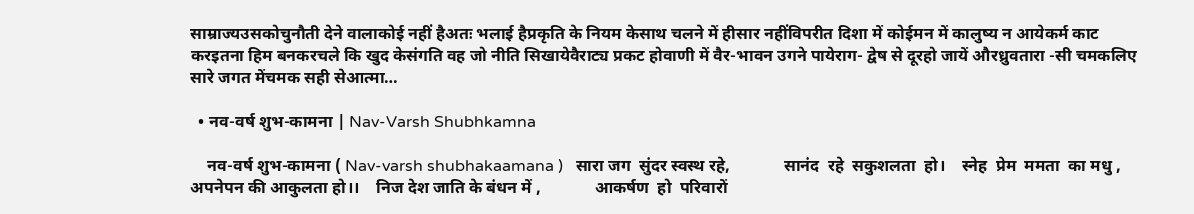साम्राज्यउसकोचुनौती देने वालाकोई नहीं हैअतः भलाई हैप्रकृति के नियम केसाथ चलने में हीसार नहींविपरीत दिशा में कोईमन में कालुष्य न आयेकर्म काट करइतना हिम बनकरचले कि खुद केसंगति वह जो नीति सिखायेवैराट्य प्रकट होवाणी में वैर-भावन उगने पायेराग- द्वेष से दूरहो जायें औरध्रुवतारा -सी चमकलिए सारे जगत मेंचमक सही सेआत्मा…

  • नव-वर्ष शुभ-कामना | Nav-Varsh Shubhkamna

    नव-वर्ष शुभ-कामना ( Nav-varsh shubhakaamana )   सारा जग  सुंदर स्वस्थ रहे,             सानंद  रहे  सकुशलता  हो।    स्नेह  प्रेम  ममता  का मधु ,             अपनेपन की आकुलता हो।।    निज देश जाति के बंधन में ,             आकर्षण  हो  परिवारों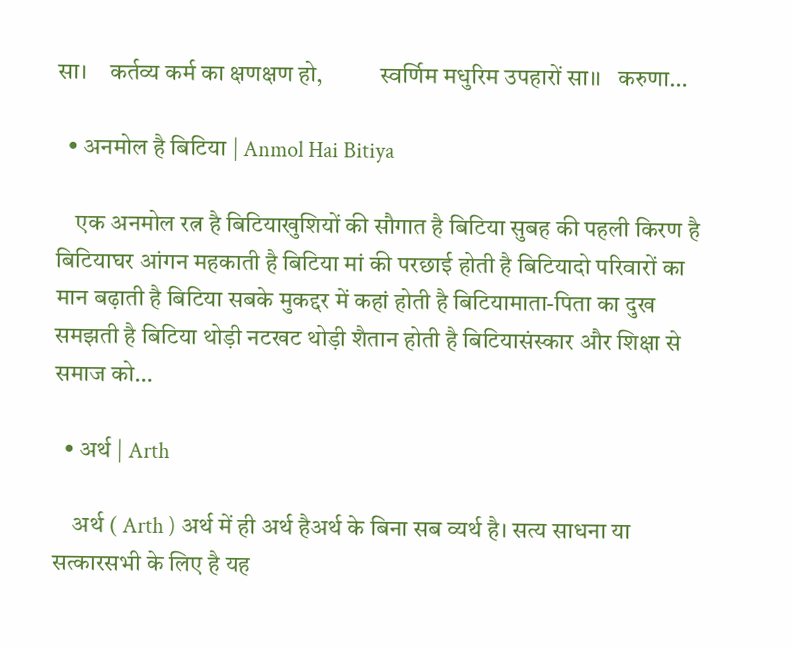सा।    कर्तव्य कर्म का क्षणक्षण हो,            स्वर्णिम मधुरिम उपहारों सा।।   करुणा…

  • अनमोल है बिटिया | Anmol Hai Bitiya

    एक अनमोल रत्न है बिटियाखुशियों की सौगात है बिटिया सुबह की पहली किरण है बिटियाघर आंगन महकाती है बिटिया मां की परछाई होती है बिटियादो परिवारों का मान बढ़ाती है बिटिया सबके मुकद्दर में कहां होती है बिटियामाता-पिता का दुख समझती है बिटिया थोड़ी नटखट थोड़ी शैतान होती है बिटियासंस्कार और शिक्षा से समाज को…

  • अर्थ | Arth

    अर्थ ( Arth ) अर्थ में ही अर्थ हैअर्थ के बिना सब व्यर्थ है। सत्य साधना या सत्कारसभी के लिए है यह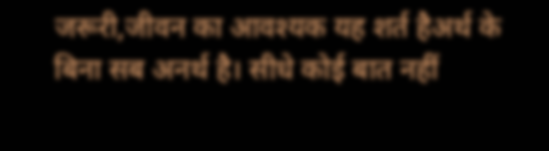जरूरी,जीवन का आवश्यक यह शर्त हैअर्थ के बिना सब अनर्थ है। सीधे कोई बात नहीं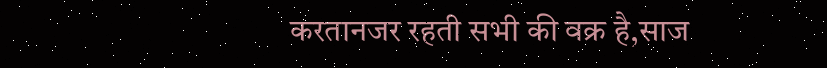करतानजर रहती सभी की वक्र है,साज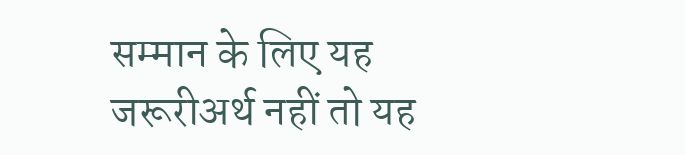सम्मान के लिए यह जरूरीअर्थ नहीं तो यह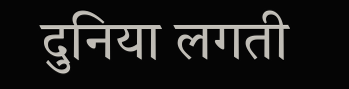दुनिया लगती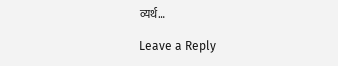व्यर्थ…

Leave a Reply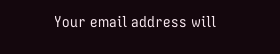Your email address will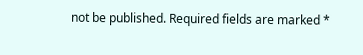not be published. Required fields are marked *